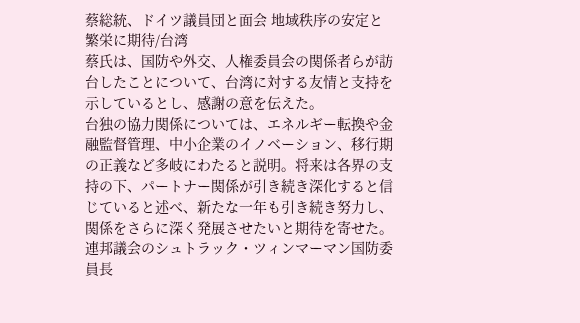蔡総統、ドイツ議員団と面会 地域秩序の安定と繁栄に期待/台湾
蔡氏は、国防や外交、人権委員会の関係者らが訪台したことについて、台湾に対する友情と支持を示しているとし、感謝の意を伝えた。
台独の協力関係については、エネルギー転換や金融監督管理、中小企業のイノベーション、移行期の正義など多岐にわたると説明。将来は各界の支持の下、パートナー関係が引き続き深化すると信じていると述べ、新たな一年も引き続き努力し、関係をさらに深く発展させたいと期待を寄せた。
連邦議会のシュトラック・ツィンマーマン国防委員長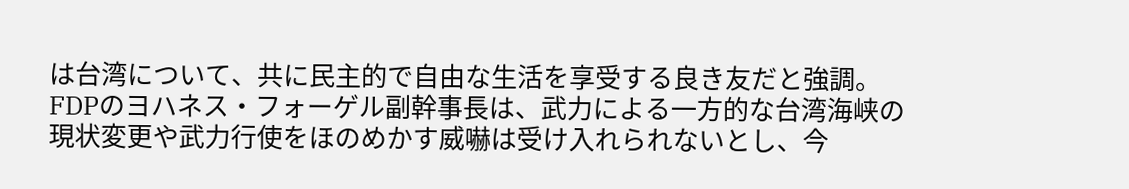は台湾について、共に民主的で自由な生活を享受する良き友だと強調。FDPのヨハネス・フォーゲル副幹事長は、武力による一方的な台湾海峡の現状変更や武力行使をほのめかす威嚇は受け入れられないとし、今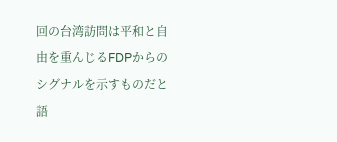回の台湾訪問は平和と自由を重んじるFDPからのシグナルを示すものだと語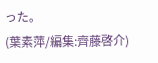った。
(葉素萍/編集:齊藤啓介)